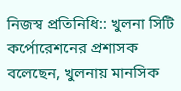নিজস্ব প্রতিনিধি:: খুলনা সিটি কর্পোরেশনের প্রশাসক বলেছেন, খুলনায় মানসিক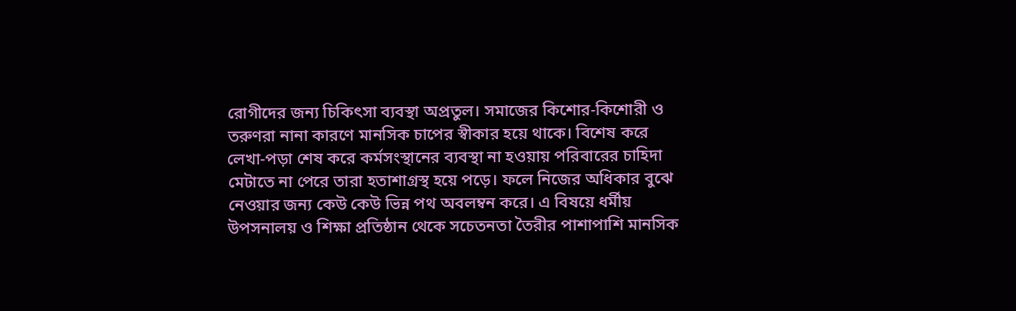রোগীদের জন্য চিকিৎসা ব্যবস্থা অপ্রতুল। সমাজের কিশোর-কিশোরী ও তরুণরা নানা কারণে মানসিক চাপের স্বীকার হয়ে থাকে। বিশেষ করে লেখা-পড়া শেষ করে কর্মসংস্থানের ব্যবস্থা না হওয়ায় পরিবারের চাহিদা মেটাতে না পেরে তারা হতাশাগ্রস্থ হয়ে পড়ে। ফলে নিজের অধিকার বুঝে নেওয়ার জন্য কেউ কেউ ভিন্ন পথ অবলম্বন করে। এ বিষয়ে ধর্মীয় উপসনালয় ও শিক্ষা প্রতিষ্ঠান থেকে সচেতনতা তৈরীর পাশাপাশি মানসিক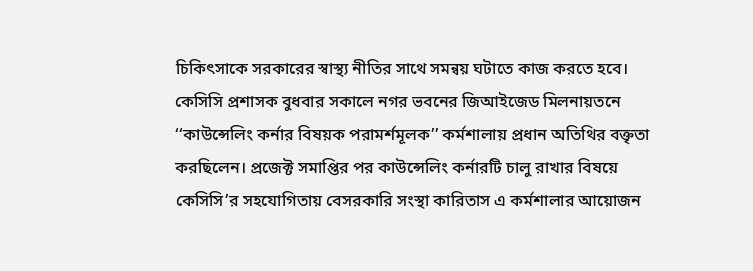চিকিৎসাকে সরকারের স্বাস্থ্য নীতির সাথে সমন্বয় ঘটাতে কাজ করতে হবে।
কেসিসি প্রশাসক বুধবার সকালে নগর ভবনের জিআইজেড মিলনায়তনে ‘‘কাউন্সেলিং কর্নার বিষয়ক পরামর্শমূলক’’ কর্মশালায় প্রধান অতিথির বক্তৃতা করছিলেন। প্রজেক্ট সমাপ্তির পর কাউন্সেলিং কর্নারটি চালু রাখার বিষয়ে কেসিসি’র সহযোগিতায় বেসরকারি সংস্থা কারিতাস এ কর্মশালার আয়োজন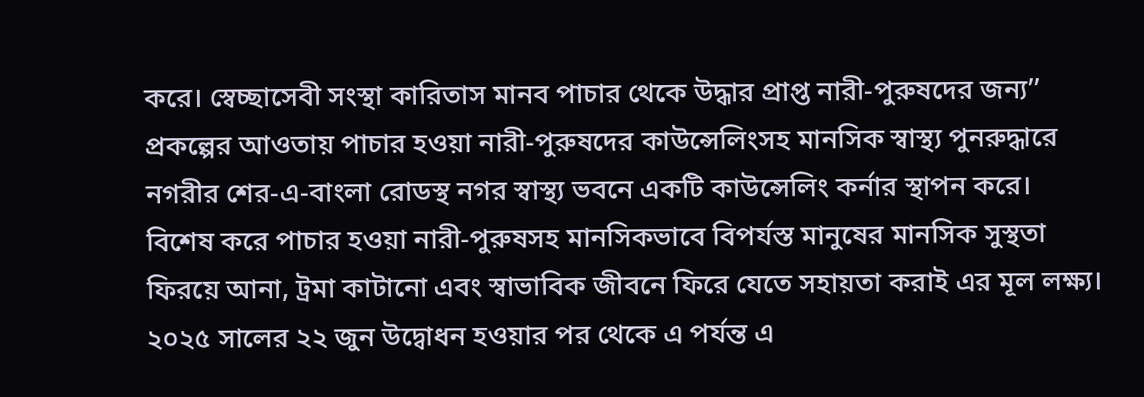করে। স্বেচ্ছাসেবী সংস্থা কারিতাস মানব পাচার থেকে উদ্ধার প্রাপ্ত নারী-পুরুষদের জন্য’’ প্রকল্পের আওতায় পাচার হওয়া নারী-পুরুষদের কাউন্সেলিংসহ মানসিক স্বাস্থ্য পুনরুদ্ধারে নগরীর শের-এ-বাংলা রোডস্থ নগর স্বাস্থ্য ভবনে একটি কাউন্সেলিং কর্নার স্থাপন করে। বিশেষ করে পাচার হওয়া নারী-পুরুষসহ মানসিকভাবে বিপর্যস্ত মানুষের মানসিক সুস্থতা ফিরয়ে আনা, ট্রমা কাটানো এবং স্বাভাবিক জীবনে ফিরে যেতে সহায়তা করাই এর মূল লক্ষ্য। ২০২৫ সালের ২২ জুন উদ্বোধন হওয়ার পর থেকে এ পর্যন্ত এ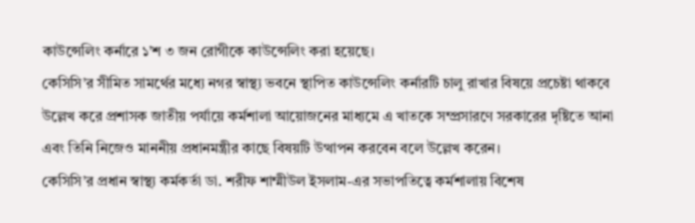কাউন্সেলিং কর্নারে ১’শ ৩ জন রোগীকে কাউন্সেলিং করা হয়েছে।
কেসিসি’র সীমিত সামর্থের মধ্যে নগর স্বাস্থ্য ভবনে স্থাপিত কাউন্সেলিং কর্নারটি চালু রাখার বিষয়ে প্রচেষ্টা থাকবে উল্লেখ করে প্রশাসক জাতীয় পর্যায়ে কর্মশালা আয়োজনের মাধ্যমে এ খাতকে সম্প্রসারণে সরকারের দৃষ্টিতে আনা এবং তিনি নিজেও মাননীয় প্রধানমন্ত্রীর কাছে বিষয়টি উত্থাপন করবেন বলে উল্লেখ করেন।
কেসিসি’র প্রধান স্বাস্থ্য কর্মকর্তা ডা. শরীফ শাম্মীউল ইসলাম-এর সভাপতিত্বে কর্মশালায় বিশেষ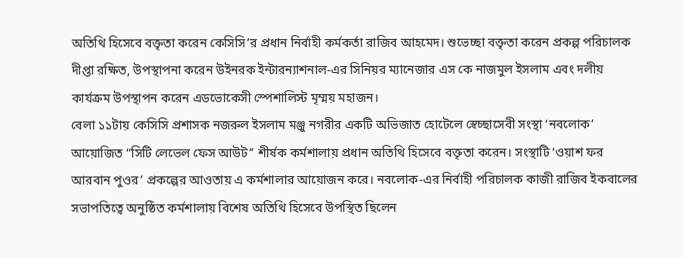অতিথি হিসেবে বক্তৃতা করেন কেসিসি’র প্রধান নির্বাহী কর্মকর্তা রাজিব আহমেদ। শুভেচ্ছা বক্তৃতা করেন প্রকল্প পরিচালক দীপ্তা রক্ষিত, উপস্থাপনা করেন উইনরক ইন্টারন্যাশনাল-এর সিনিয়র ম্যানেজার এস কে নাজমুল ইসলাম এবং দলীয় কার্যক্রম উপস্থাপন করেন এডভোকেসী স্পেশালিস্ট মৃম্ময় মহাজন।
বেলা ১১টায় কেসিসি প্রশাসক নজরুল ইসলাম মঞ্জু নগরীর একটি অভিজাত হোটেলে স্বেচ্ছাসেবী সংস্থা ‘নবলোক’ আয়োজিত “সিটি লেভেল ফেস আউট’’ শীর্ষক কর্মশালায় প্রধান অতিথি হিসেবে বক্তৃতা করেন। সংস্থাটি ‘ওয়াশ ফর আরবান পুওর’ প্রকল্পের আওতায় এ কর্মশালার আয়োজন করে। নবলোক-এর নির্বাহী পরিচালক কাজী রাজিব ইকবালের সভাপতিত্বে অনুষ্ঠিত কর্মশালায় বিশেষ অতিথি হিসেবে উপস্থিত ছিলেন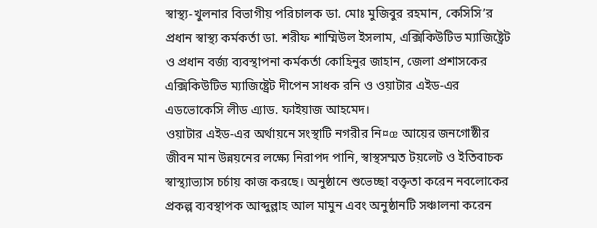স্বাস্থ্য-খুলনার বিভাগীয় পরিচালক ডা. মোঃ মুজিবুর রহমান, কেসিসি’র প্রধান স্বাস্থ্য কর্মকর্তা ডা. শরীফ শাম্মিউল ইসলাম, এক্সিকিউটিভ ম্যাজিষ্ট্রেট ও প্রধান বর্জ্য ব্যবস্থাপনা কর্মকর্তা কোহিনুর জাহান, জেলা প্রশাসকের এক্সিকিউটিভ ম্যাজিষ্ট্রেট দীপেন সাধক রনি ও ওয়াটার এইড-এর এডভোকেসি লীড এ্যাড. ফাইয়াজ আহমেদ।
ওয়াটার এইড-এর অর্থায়নে সংস্থাটি নগরীর নি¤œ আয়ের জনগোষ্ঠীর জীবন মান উন্নয়নের লক্ষ্যে নিরাপদ পানি, স্বাস্থসম্মত টয়লেট ও ইতিবাচক স্বাস্থ্যাভ্যাস চর্চায় কাজ করছে। অনুষ্ঠানে শুভেচ্ছা বক্তৃতা করেন নবলোকের প্রকল্প ব্যবস্থাপক আব্দুল্লাহ আল মামুন এবং অনুষ্ঠানটি সঞ্চালনা করেন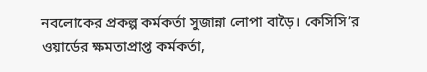নবলোকের প্রকল্প কর্মকর্তা সুজান্না লোপা বাড়ৈ। কেসিসি’র ওয়ার্ডের ক্ষমতাপ্রাপ্ত কর্মকর্তা,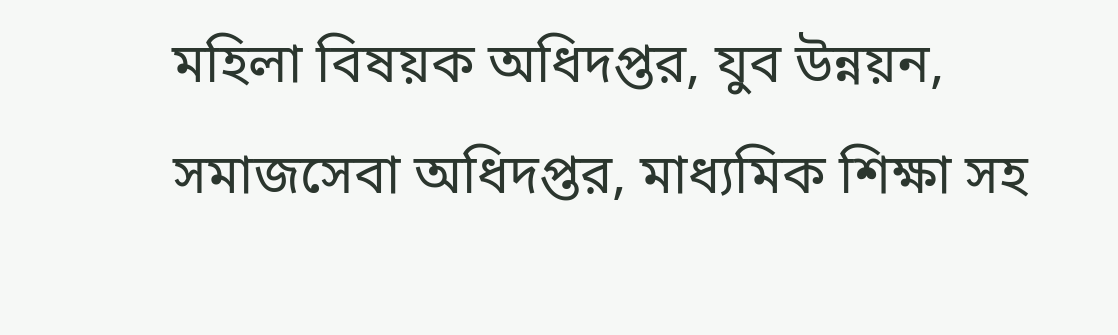মহিলা বিষয়ক অধিদপ্তর, যুব উন্নয়ন, সমাজসেবা অধিদপ্তর, মাধ্যমিক শিক্ষা সহ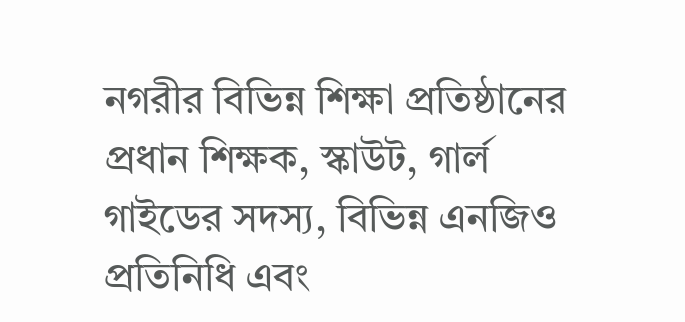নগরীর বিভিন্ন শিক্ষা প্রতিষ্ঠানের প্রধান শিক্ষক, স্কাউট, গার্ল গাইডের সদস্য, বিভিন্ন এনজিও প্রতিনিধি এবং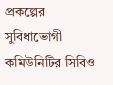প্রকল্পের সুবিধাভোগী কমিউনিটির সিবিও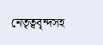নেতৃত্ববৃন্দসহ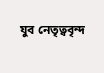যুব নেতৃত্ববৃন্দ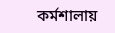কর্মশালায়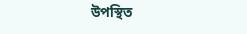উপস্থিত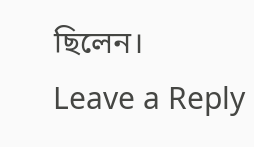ছিলেন।
Leave a Reply